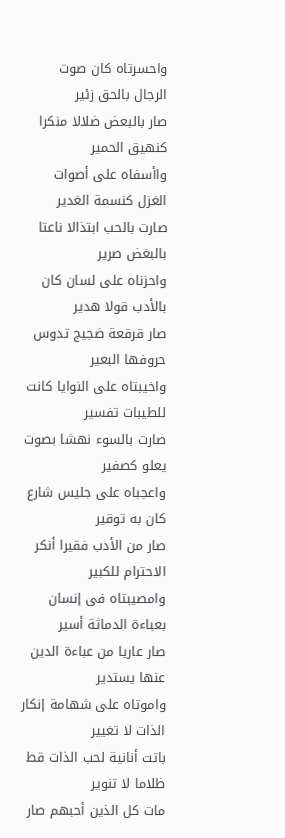واحسرتاه كان صوت الرجال بالحق زئير
صار بالبعض ضلالا منكرا كنهيق الحمير
واأسفاه على أصوات الغزل كنسمة الغدير
صارت بالحب ابتذالا ناعتا بالبغض صرير
واحزناه على لسان كان بالأدب قولا هدير
صار قرقعة ضجيج تدوس حروفها البعير
واخيبتاه على النوايا كانت للطيبات تفسير
صارت بالسوء نهشا بصوت يعلو كصفير
واعجباه على جليس شارع كان به توقير
صار من الأدب فقيرا أنكر الاحترام للكبير
وامصيبتاه فى إنسان بعباءة الدماثة أسير
صار عاريا من عباءة الدين عنها يستدير
واموتاه على شهامة إنكار الذات لا تغيير
باتت أنانية لحب الذات قط ظلاما لا تنوير
مات كل الذين أحبهم صار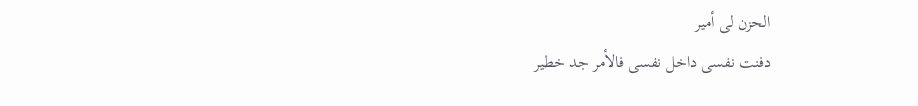الحزن لى أمير
دفنت نفسى داخل نفسى فالأمر جد خطير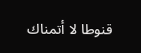قنوطا لا أتمناك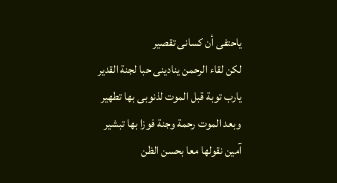ياحتفى أن كسانى تقصير
لكن لقاء الرحمن ينادينى حبا لجنة القدير
يارب توبة قبل الموت لذنوبى بها تطهير
وبعد الموت رحمة وجنة فوزا بها تبشير
آمين نقولها معا بحسن الظن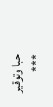حبا وتوقير
***